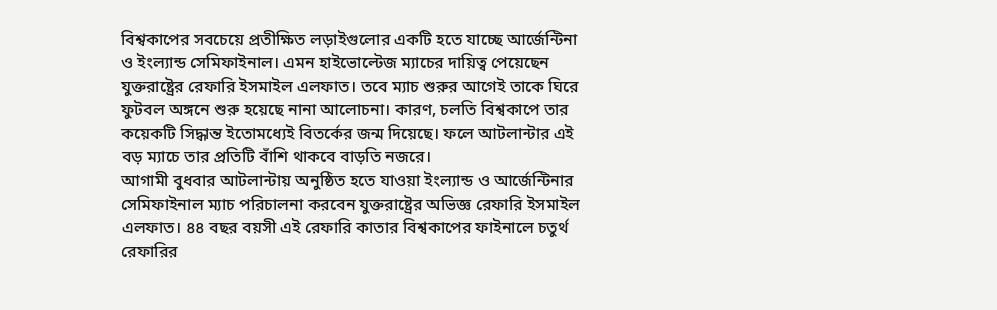বিশ্বকাপের সবচেয়ে প্রতীক্ষিত লড়াইগুলোর একটি হতে যাচ্ছে আর্জেন্টিনা ও ইংল্যান্ড সেমিফাইনাল। এমন হাইভোল্টেজ ম্যাচের দায়িত্ব পেয়েছেন যুক্তরাষ্ট্রের রেফারি ইসমাইল এলফাত। তবে ম্যাচ শুরুর আগেই তাকে ঘিরে ফুটবল অঙ্গনে শুরু হয়েছে নানা আলোচনা। কারণ, চলতি বিশ্বকাপে তার কয়েকটি সিদ্ধান্ত ইতোমধ্যেই বিতর্কের জন্ম দিয়েছে। ফলে আটলান্টার এই বড় ম্যাচে তার প্রতিটি বাঁশি থাকবে বাড়তি নজরে।
আগামী বুধবার আটলান্টায় অনুষ্ঠিত হতে যাওয়া ইংল্যান্ড ও আর্জেন্টিনার সেমিফাইনাল ম্যাচ পরিচালনা করবেন যুক্তরাষ্ট্রের অভিজ্ঞ রেফারি ইসমাইল এলফাত। ৪৪ বছর বয়সী এই রেফারি কাতার বিশ্বকাপের ফাইনালে চতুর্থ রেফারির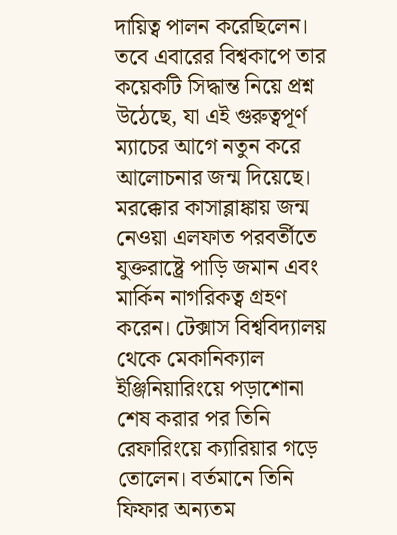দায়িত্ব পালন করেছিলেন। তবে এবারের বিশ্বকাপে তার কয়েকটি সিদ্ধান্ত নিয়ে প্রশ্ন উঠেছে, যা এই গুরুত্বপূর্ণ ম্যাচের আগে নতুন করে আলোচনার জন্ম দিয়েছে।
মরক্কোর কাসাব্লাঙ্কায় জন্ম নেওয়া এলফাত পরবর্তীতে যুক্তরাষ্ট্রে পাড়ি জমান এবং মার্কিন নাগরিকত্ব গ্রহণ করেন। টেক্সাস বিশ্ববিদ্যালয় থেকে মেকানিক্যাল ইঞ্জিনিয়ারিংয়ে পড়াশোনা শেষ করার পর তিনি রেফারিংয়ে ক্যারিয়ার গড়ে তোলেন। বর্তমানে তিনি ফিফার অন্যতম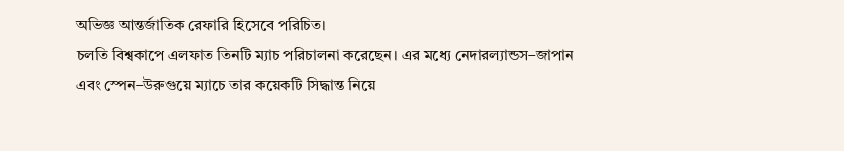অভিজ্ঞ আন্তর্জাতিক রেফারি হিসেবে পরিচিত।
চলতি বিশ্বকাপে এলফাত তিনটি ম্যাচ পরিচালনা করেছেন। এর মধ্যে নেদারল্যান্ডস–জাপান এবং স্পেন–উরুগুয়ে ম্যাচে তার কয়েকটি সিদ্ধান্ত নিয়ে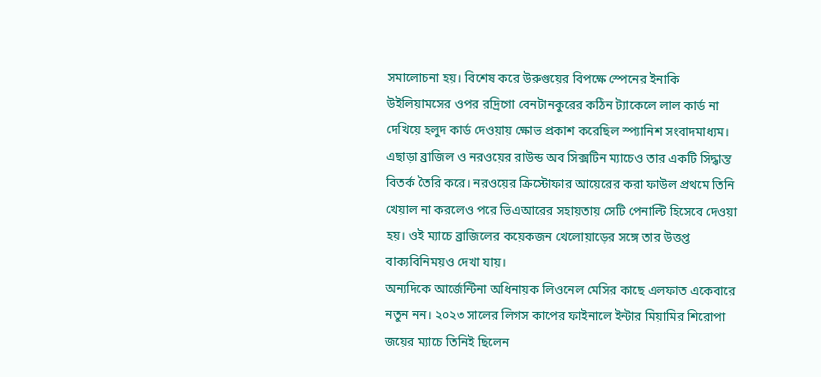সমালোচনা হয়। বিশেষ করে উরুগুয়ের বিপক্ষে স্পেনের ইনাকি উইলিয়ামসের ওপর রদ্রিগো বেনটানকুরের কঠিন ট্যাকেলে লাল কার্ড না দেখিয়ে হলুদ কার্ড দেওয়ায় ক্ষোভ প্রকাশ করেছিল স্প্যানিশ সংবাদমাধ্যম।
এছাড়া ব্রাজিল ও নরওয়ের রাউন্ড অব সিক্সটিন ম্যাচেও তার একটি সিদ্ধান্ত বিতর্ক তৈরি করে। নরওয়ের ক্রিস্টোফার আয়েরের করা ফাউল প্রথমে তিনি খেয়াল না করলেও পরে ভিএআরের সহায়তায় সেটি পেনাল্টি হিসেবে দেওয়া হয়। ওই ম্যাচে ব্রাজিলের কয়েকজন খেলোয়াড়ের সঙ্গে তার উত্তপ্ত বাক্যবিনিময়ও দেখা যায়।
অন্যদিকে আর্জেন্টিনা অধিনায়ক লিওনেল মেসির কাছে এলফাত একেবারে নতুন নন। ২০২৩ সালের লিগস কাপের ফাইনালে ইন্টার মিয়ামির শিরোপা জয়ের ম্যাচে তিনিই ছিলেন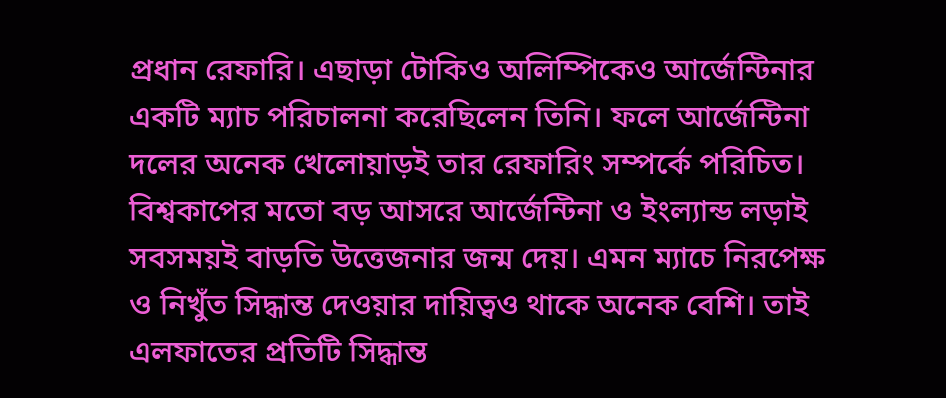প্রধান রেফারি। এছাড়া টোকিও অলিম্পিকেও আর্জেন্টিনার একটি ম্যাচ পরিচালনা করেছিলেন তিনি। ফলে আর্জেন্টিনা দলের অনেক খেলোয়াড়ই তার রেফারিং সম্পর্কে পরিচিত।
বিশ্বকাপের মতো বড় আসরে আর্জেন্টিনা ও ইংল্যান্ড লড়াই সবসময়ই বাড়তি উত্তেজনার জন্ম দেয়। এমন ম্যাচে নিরপেক্ষ ও নিখুঁত সিদ্ধান্ত দেওয়ার দায়িত্বও থাকে অনেক বেশি। তাই এলফাতের প্রতিটি সিদ্ধান্ত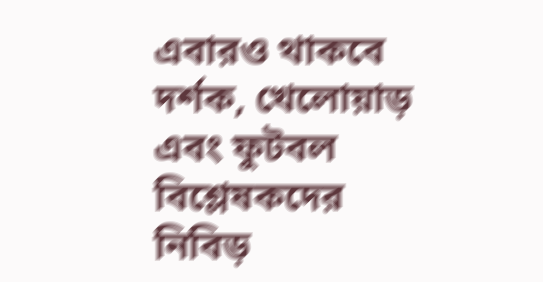এবারও থাকবে দর্শক, খেলোয়াড় এবং ফুটবল বিশ্লেষকদের নিবিড়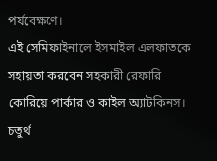পর্যবেক্ষণে।
এই সেমিফাইনালে ইসমাইল এলফাতকে সহায়তা করবেন সহকারী রেফারি কোরিয়ে পার্কার ও কাইল অ্যাটকিনস। চতুর্থ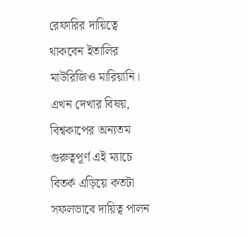রেফারির দায়িত্বে থাকবেন ইতালির মাউরিজিও মারিয়ানি। এখন দেখার বিষয়, বিশ্বকাপের অন্যতম গুরুত্বপূর্ণ এই ম্যাচে বিতর্ক এড়িয়ে কতটা সফলভাবে দায়িত্ব পালন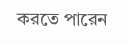করতে পারেন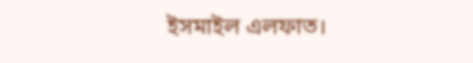ইসমাইল এলফাত।